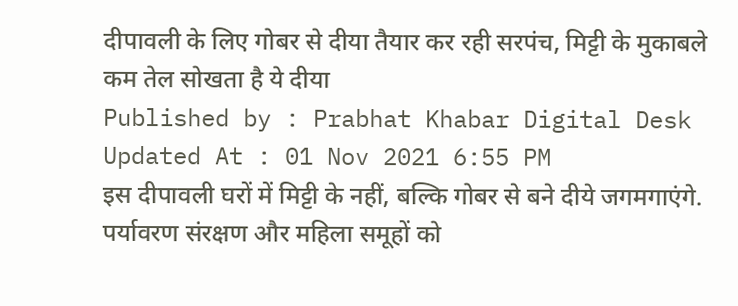दीपावली के लिए गोबर से दीया तैयार कर रही सरपंच, मिट्टी के मुकाबले कम तेल सोखता है ये दीया
Published by : Prabhat Khabar Digital Desk Updated At : 01 Nov 2021 6:55 PM
इस दीपावली घरों में मिट्टी के नहीं, बल्कि गोबर से बने दीये जगमगाएंगे. पर्यावरण संरक्षण और महिला समूहों को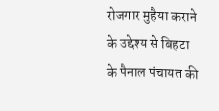रोजगार मुहैया कराने के उद्देश्य से बिहटा के पैनाल पंचायत की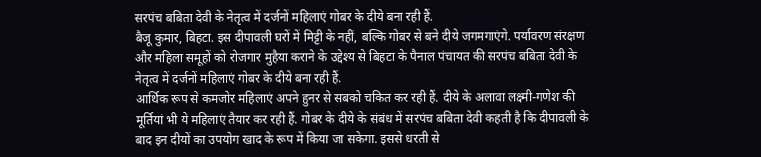सरपंच बबिता देवी के नेतृत्व में दर्जनों महिलाएं गोबर के दीये बना रही हैं.
बैजू कुमार, बिहटा. इस दीपावली घरों में मिट्टी के नहीं, बल्कि गोबर से बने दीये जगमगाएंगे. पर्यावरण संरक्षण और महिला समूहों को रोजगार मुहैया कराने के उद्देश्य से बिहटा के पैनाल पंचायत की सरपंच बबिता देवी के नेतृत्व में दर्जनों महिलाएं गोबर के दीये बना रही हैं.
आर्थिक रूप से कमजोर महिलाएं अपने हुनर से सबको चकित कर रही हैं. दीये के अलावा लक्ष्मी-गणेश की मूर्तियां भी ये महिलाएं तैयार कर रही हैं. गोबर के दीये के संबंध में सरपंच बबिता देवी कहती है कि दीपावली के बाद इन दीयों का उपयोग खाद के रूप में किया जा सकेगा. इससे धरती से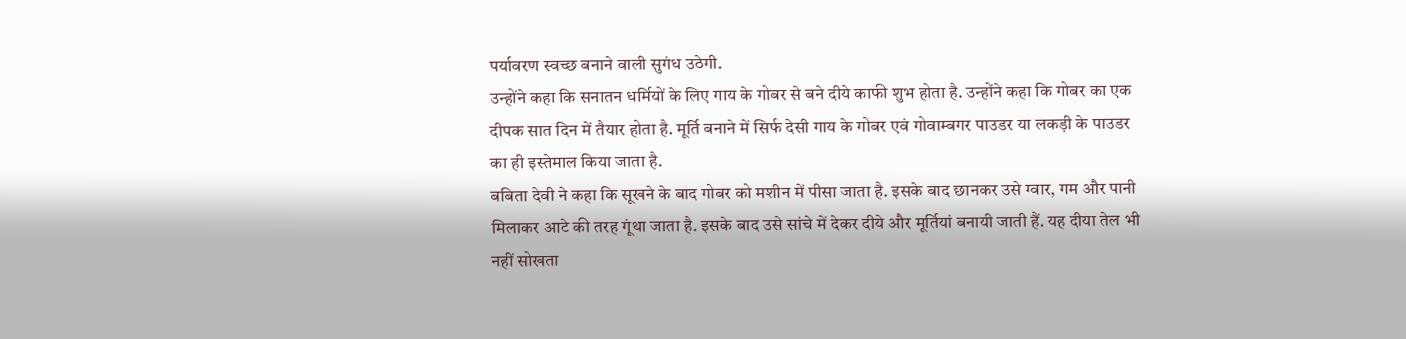पर्यावरण स्वच्छ बनाने वाली सुगंध उठेगी.
उन्होंने कहा कि सनातन धर्मियों के लिए गाय के गोबर से बने दीये काफी शुभ होता है. उन्होंने कहा कि गोबर का एक दीपक सात दिन में तैयार होता है. मूर्ति बनाने में सिर्फ देसी गाय के गोबर एवं गोवाम्बगर पाउडर या लकड़ी के पाउडर का ही इस्तेमाल किया जाता है.
बबिता देवी ने कहा कि सूखने के बाद गोबर को मशीन में पीसा जाता है. इसके बाद छानकर उसे ग्वार, गम और पानी मिलाकर आटे की तरह गूंथा जाता है. इसके बाद उसे सांचे में देकर दीये और मूर्तियां बनायी जाती हैं. यह दीया तेल भी नहीं सोखता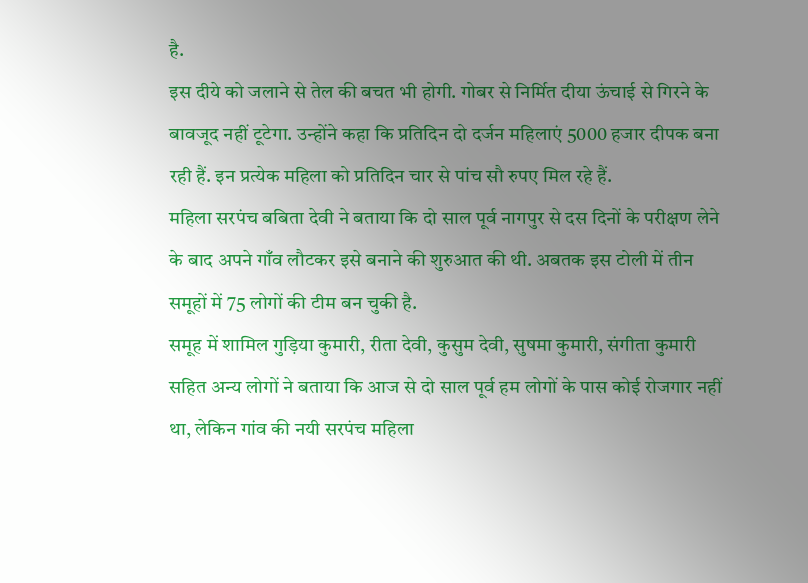है.
इस दीये को जलाने से तेल की बचत भी होगी. गोबर से निर्मित दीया ऊंचाई से गिरने के बावजूद नहीं टूटेगा. उन्होंने कहा कि प्रतिदिन दो दर्जन महिलाएं 5000 हजार दीपक बना रही हैं. इन प्रत्येक महिला को प्रतिदिन चार से पांच सौ रुपए मिल रहे हैं.
महिला सरपंच बबिता देवी ने बताया कि दो साल पूर्व नागपुर से दस दिनों के परीक्षण लेने के बाद अपने गाँव लौटकर इसे बनाने की शुरुआत की थी. अबतक इस टोली में तीन समूहों में 75 लोगों की टीम बन चुकी है.
समूह में शामिल गुड़िया कुमारी, रीता देवी, कुसुम देवी, सुषमा कुमारी, संगीता कुमारी सहित अन्य लोगों ने बताया कि आज से दो साल पूर्व हम लोगों के पास कोई रोजगार नहीं था, लेकिन गांव की नयी सरपंच महिला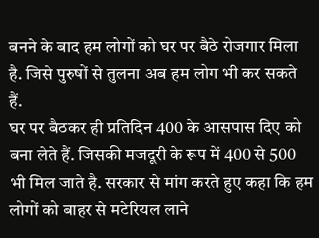बनने के बाद हम लोगों को घर पर बैठे रोजगार मिला है. जिसे पुरुषों से तुलना अब हम लोग भी कर सकते हैं.
घर पर बैठकर ही प्रतिदिन 400 के आसपास दिए को बना लेते हैं. जिसकी मजदूरी के रूप में 400 से 500 भी मिल जाते है. सरकार से मांग करते हुए कहा कि हम लोगों को बाहर से मटेरियल लाने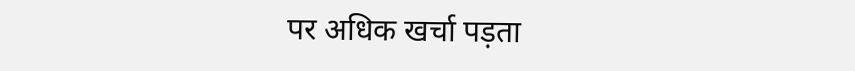पर अधिक खर्चा पड़ता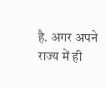है. अगर अपने राज्य में ही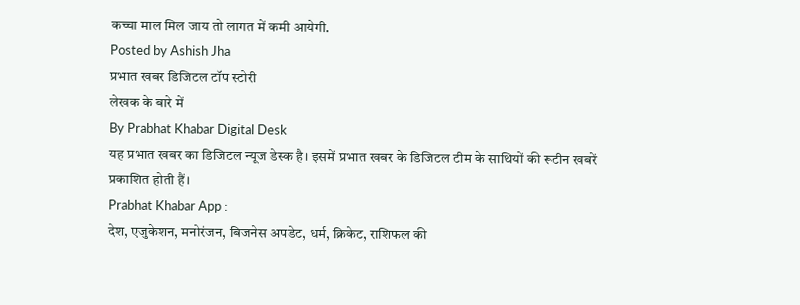कच्चा माल मिल जाय तो लागत में कमी आयेगी.
Posted by Ashish Jha
प्रभात खबर डिजिटल टॉप स्टोरी
लेखक के बारे में
By Prabhat Khabar Digital Desk
यह प्रभात खबर का डिजिटल न्यूज डेस्क है। इसमें प्रभात खबर के डिजिटल टीम के साथियों की रूटीन खबरें प्रकाशित होती हैं।
Prabhat Khabar App :
देश, एजुकेशन, मनोरंजन, बिजनेस अपडेट, धर्म, क्रिकेट, राशिफल की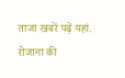ताजा खबरें पढ़ें यहां. रोजाना की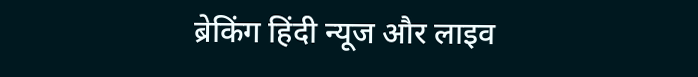ब्रेकिंग हिंदी न्यूज और लाइव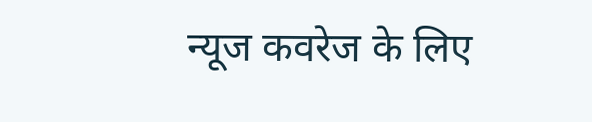न्यूज कवरेज के लिए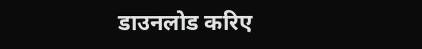डाउनलोड करिए